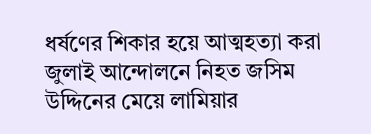ধর্ষণের শিকার হয়ে আত্মহত্যা করা জুলাই আন্দোলনে নিহত জসিম উদ্দিনের মেয়ে লামিয়ার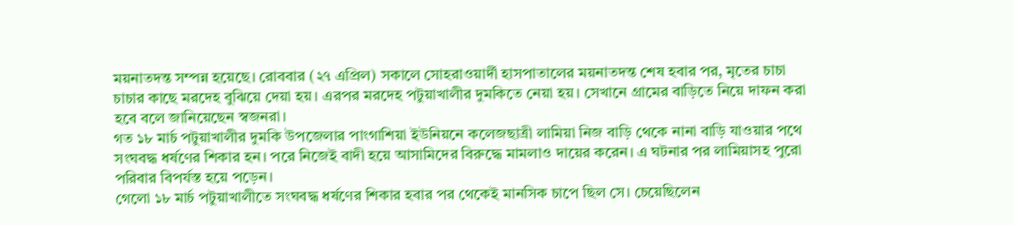ময়নাতদন্ত সম্পন্ন হয়েছে। রোববার (২৭ এপ্রিল) সকালে সোহরাওয়ার্দী হাসপাতালের ময়নাতদন্ত শেষ হবার পর, মৃতের চাচা চাচার কাছে মরদেহ বুঝিয়ে দেয়া হয়। এরপর মরদেহ পটুয়াখালীর দুমকিতে নেয়া হয়। সেখানে গ্রামের বাড়িতে নিয়ে দাফন করা হবে বলে জানিয়েছেন স্বজনরা।
গত ১৮ মার্চ পটুয়াখালীর দুমকি উপজেলার পাংগাশিয়া ইউনিয়নে কলেজছাত্রী লামিয়া নিজ বাড়ি থেকে নানা বাড়ি যাওয়ার পথে সংঘবদ্ধ ধর্ষণের শিকার হন। পরে নিজেই বাদী হয়ে আসামিদের বিরুদ্ধে মামলাও দায়ের করেন। এ ঘটনার পর লামিয়াসহ পুরো পরিবার বিপর্যস্ত হয়ে পড়েন।
গেলো ১৮ মার্চ পটুয়াখালীতে সংঘবদ্ধ ধর্ষণের শিকার হবার পর থেকেই মানসিক চাপে ছিল সে। চেয়েছিলেন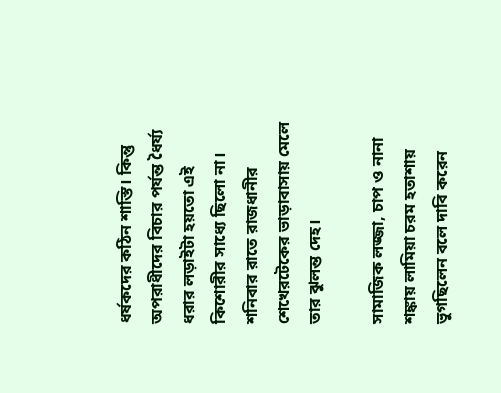ধর্ষকদের কঠিন শাস্তি। কিন্তু অপরাধীদের বিচার পর্যন্ত ধৈর্য্য ধরার লড়াইটা হয়তো এই কিশোরীর সাধ্যে ছিলো না। শনিবার রাতে রাজধানীর শেখেরটেকের ভাড়াবাসায় মেলে তার ঝুলন্ত দেহ।

সামাজিক লজ্জা, চাপ ও নানা শঙ্কায় লামিয়া চরম হতাশায় ভুগছিলেন বলে দাবি করেন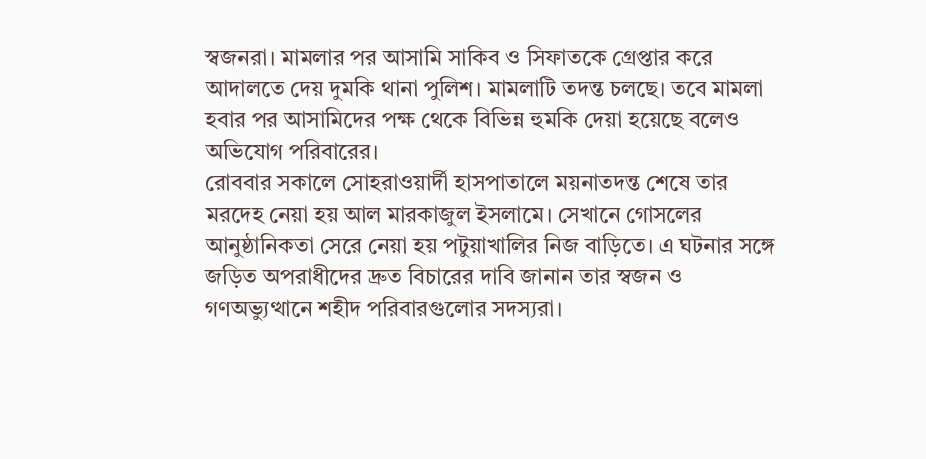স্বজনরা। মামলার পর আসামি সাকিব ও সিফাতকে গ্রেপ্তার করে আদালতে দেয় দুমকি থানা পুলিশ। মামলাটি তদন্ত চলছে। তবে মামলা হবার পর আসামিদের পক্ষ থেকে বিভিন্ন হুমকি দেয়া হয়েছে বলেও অভিযোগ পরিবারের।
রোববার সকালে সোহরাওয়ার্দী হাসপাতালে ময়নাতদন্ত শেষে তার মরদেহ নেয়া হয় আল মারকাজুল ইসলামে। সেখানে গোসলের আনুষ্ঠানিকতা সেরে নেয়া হয় পটুয়াখালির নিজ বাড়িতে। এ ঘটনার সঙ্গে জড়িত অপরাধীদের দ্রুত বিচারের দাবি জানান তার স্বজন ও গণঅভ্যুত্থানে শহীদ পরিবারগুলোর সদস্যরা।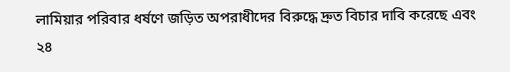লামিয়ার পরিবার ধর্ষণে জড়িত অপরাধীদের বিরুদ্ধে দ্রুত বিচার দাবি করেছে এবং ২৪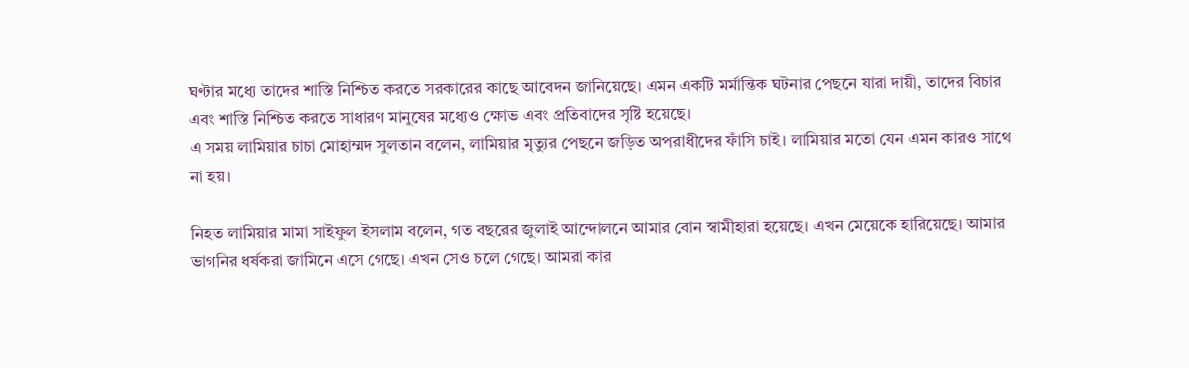ঘণ্টার মধ্যে তাদের শাস্তি নিশ্চিত করতে সরকারের কাছে আবেদন জানিয়েছে। এমন একটি মর্মান্তিক ঘটনার পেছনে যারা দায়ী, তাদের বিচার এবং শাস্তি নিশ্চিত করতে সাধারণ মানুষের মধ্যেও ক্ষোভ এবং প্রতিবাদের সৃষ্টি হয়েছে।
এ সময় লামিয়ার চাচা মোহাম্মদ সুলতান বলেন, লামিয়ার মৃত্যুর পেছনে জড়িত অপরাধীদের ফাঁসি চাই। লামিয়ার মতো যেন এমন কারও সাথে না হয়।

নিহত লামিয়ার মামা সাইফুল ইসলাম বলেন, গত বছরের জুলাই আন্দোলনে আমার বোন স্বামীহারা হয়েছে। এখন মেয়েকে হারিয়েছে। আমার ভাগনির ধর্ষকরা জামিনে এসে গেছে। এখন সেও চলে গেছে। আমরা কার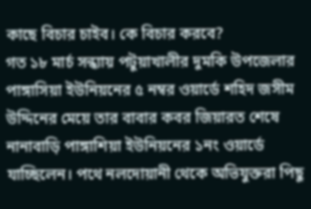কাছে বিচার চাইব। কে বিচার করবে?
গত ১৮ মার্চ সন্ধ্যায় পটুয়াখালীর দুমকি উপজেলার পাঙ্গাসিয়া ইউনিয়নের ৫ নম্বর ওয়ার্ডে শহিদ জসীম উদ্দিনের মেয়ে তার বাবার কবর জিয়ারত শেষে নানাবাড়ি পাঙ্গাশিয়া ইউনিয়নের ১নং ওয়ার্ডে যাচ্ছিলেন। পথে নলদোয়ানী থেকে অভিযুক্তরা পিছু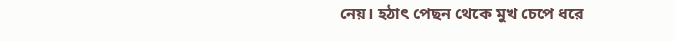নেয়। হঠাৎ পেছন থেকে মুখ চেপে ধরে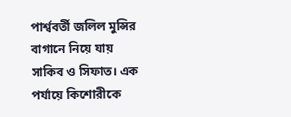পার্শ্ববর্তী জলিল মুন্সির বাগানে নিয়ে যায় সাকিব ও সিফাত। এক পর্যায়ে কিশোরীকে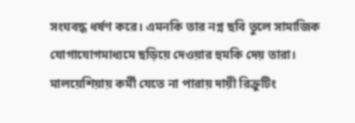সংঘবদ্ধ ধর্ষণ করে। এমনকি তার নগ্ন ছবি তুলে সামাজিক যোগাযোগমাধ্যমে ছড়িয়ে দেওয়ার হুমকি দেয় তারা।
মালয়েশিয়ায় কর্মী যেতে না পারায় দায়ী রিক্রুটিং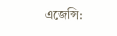এজেন্সি: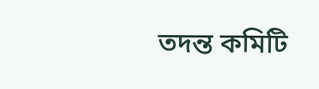তদন্ত কমিটি